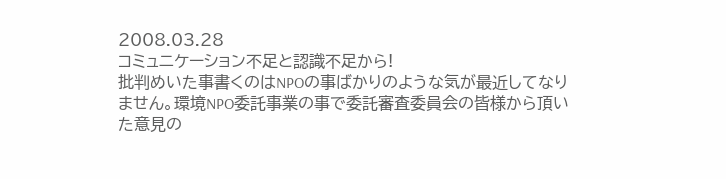2008.03.28
コミュニケーション不足と認識不足から!
批判めいた事書くのはNPOの事ばかりのような気が最近してなりません。環境NPO委託事業の事で委託審査委員会の皆様から頂いた意見の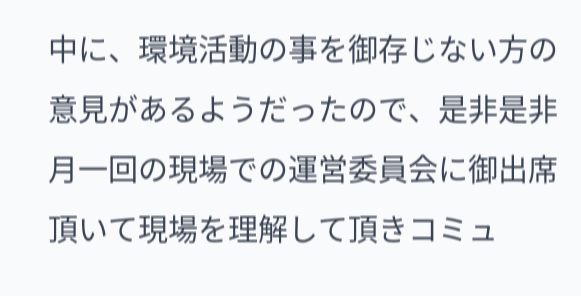中に、環境活動の事を御存じない方の意見があるようだったので、是非是非月一回の現場での運営委員会に御出席頂いて現場を理解して頂きコミュ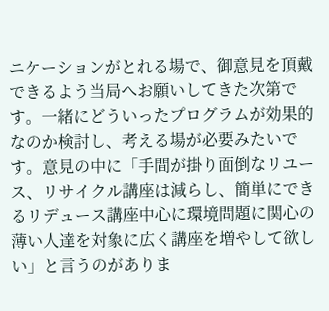ニケーションがとれる場で、御意見を頂戴できるよう当局へお願いしてきた次第です。一緒にどういったプログラムが効果的なのか検討し、考える場が必要みたいです。意見の中に「手間が掛り面倒なリユース、リサイクル講座は減らし、簡単にできるリデュース講座中心に環境問題に関心の薄い人達を対象に広く講座を増やして欲しい」と言うのがありま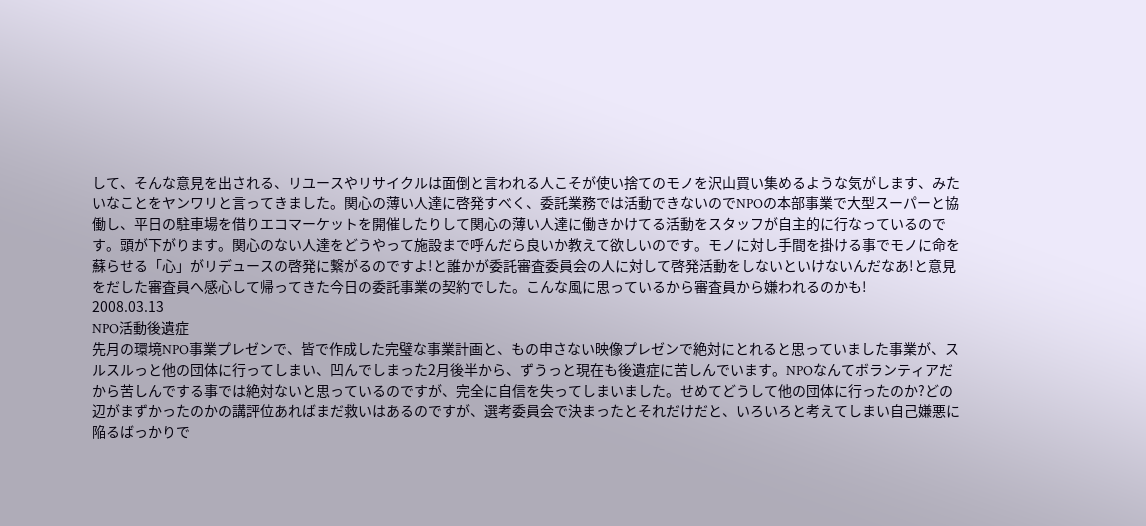して、そんな意見を出される、リユースやリサイクルは面倒と言われる人こそが使い捨てのモノを沢山買い集めるような気がします、みたいなことをヤンワリと言ってきました。関心の薄い人達に啓発すべく、委託業務では活動できないのでNPOの本部事業で大型スーパーと協働し、平日の駐車場を借りエコマーケットを開催したりして関心の薄い人達に働きかけてる活動をスタッフが自主的に行なっているのです。頭が下がります。関心のない人達をどうやって施設まで呼んだら良いか教えて欲しいのです。モノに対し手間を掛ける事でモノに命を蘇らせる「心」がリデュースの啓発に繋がるのですよ!と誰かが委託審査委員会の人に対して啓発活動をしないといけないんだなあ!と意見をだした審査員へ感心して帰ってきた今日の委託事業の契約でした。こんな風に思っているから審査員から嫌われるのかも!
2008.03.13
NPO活動後遺症
先月の環境NPO事業プレゼンで、皆で作成した完璧な事業計画と、もの申さない映像プレゼンで絶対にとれると思っていました事業が、スルスルっと他の団体に行ってしまい、凹んでしまった2月後半から、ずうっと現在も後遺症に苦しんでいます。NPOなんてボランティアだから苦しんでする事では絶対ないと思っているのですが、完全に自信を失ってしまいました。せめてどうして他の団体に行ったのか?どの辺がまずかったのかの講評位あればまだ救いはあるのですが、選考委員会で決まったとそれだけだと、いろいろと考えてしまい自己嫌悪に陥るばっかりで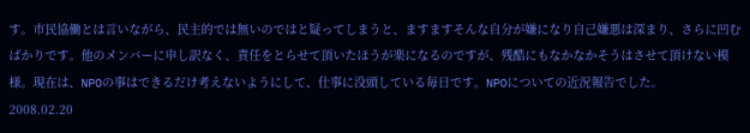す。市民協働とは言いながら、民主的では無いのではと疑ってしまうと、ますますそんな自分が嫌になり自己嫌悪は深まり、さらに凹むばかりです。他のメンバーに申し訳なく、責任をとらせて頂いたほうが楽になるのですが、残酷にもなかなかそうはさせて頂けない模様。現在は、NPOの事はできるだけ考えないようにして、仕事に没頭している毎日です。NPOについての近況報告でした。
2008.02.20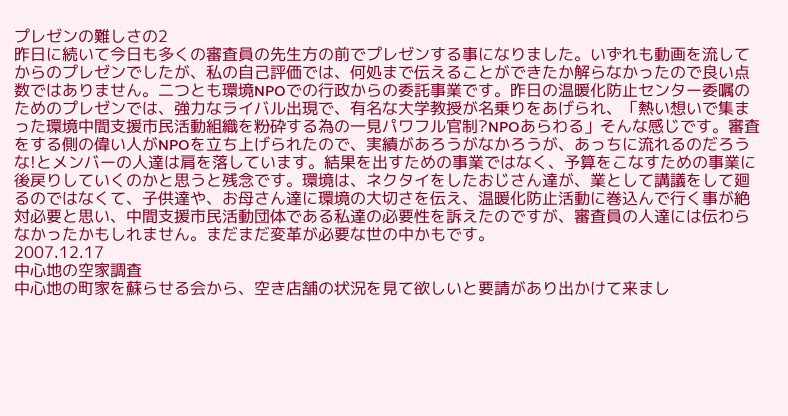プレゼンの難しさの2
昨日に続いて今日も多くの審査員の先生方の前でプレゼンする事になりました。いずれも動画を流してからのプレゼンでしたが、私の自己評価では、何処まで伝えることができたか解らなかったので良い点数ではありません。二つとも環境NPOでの行政からの委託事業です。昨日の温暖化防止センター委嘱のためのプレゼンでは、強力なライバル出現で、有名な大学教授が名乗りをあげられ、「熱い想いで集まった環境中間支援市民活動組織を粉砕する為の一見パワフル官制?NPOあらわる」そんな感じです。審査をする側の偉い人がNPOを立ち上げられたので、実績があろうがなかろうが、あっちに流れるのだろうな!とメンバーの人達は肩を落しています。結果を出すための事業ではなく、予算をこなすための事業に後戻りしていくのかと思うと残念です。環境は、ネクタイをしたおじさん達が、業として講議をして廻るのではなくて、子供達や、お母さん達に環境の大切さを伝え、温暖化防止活動に巻込んで行く事が絶対必要と思い、中間支援市民活動団体である私達の必要性を訴えたのですが、審査員の人達には伝わらなかったかもしれません。まだまだ変革が必要な世の中かもです。
2007.12.17
中心地の空家調査
中心地の町家を蘇らせる会から、空き店舗の状況を見て欲しいと要請があり出かけて来まし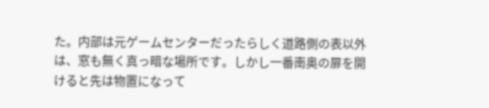た。内部は元ゲームセンターだったらしく道路側の表以外は、窓も無く真っ暗な場所です。しかし一番南奥の扉を開けると先は物置になって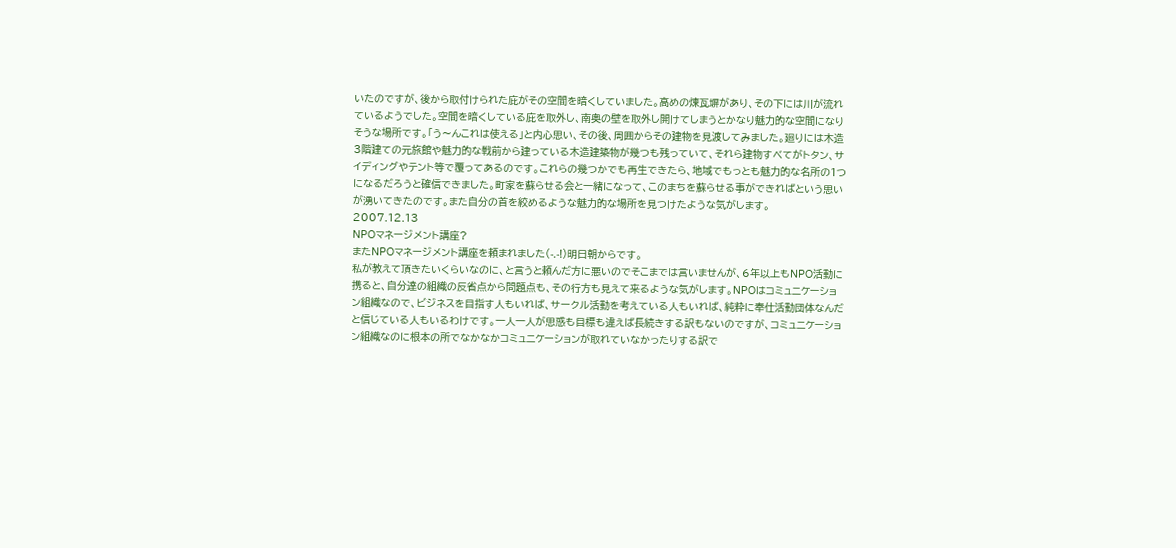いたのですが、後から取付けられた庇がその空間を暗くしていました。高めの煉瓦塀があり、その下には川が流れているようでした。空間を暗くしている庇を取外し、南奥の壁を取外し開けてしまうとかなり魅力的な空間になりそうな場所です。「う〜んこれは使える」と内心思い、その後、周囲からその建物を見渡してみました。廻りには木造3階建ての元旅館や魅力的な戦前から建っている木造建築物が幾つも残っていて、それら建物すべてがトタン、サイディングやテント等で覆ってあるのです。これらの幾つかでも再生できたら、地域でもっとも魅力的な名所の1つになるだろうと確信できました。町家を蘇らせる会と一緒になって、このまちを蘇らせる事ができればという思いが湧いてきたのです。また自分の首を絞めるような魅力的な場所を見つけたような気がします。
2007.12.13
NPOマネージメント講座?
またNPOマネージメント講座を頼まれました(-.-!)明日朝からです。
私が教えて頂きたいくらいなのに、と言うと頼んだ方に悪いのでそこまでは言いませんが、6年以上もNPO活動に携ると、自分達の組織の反省点から問題点も、その行方も見えて来るような気がします。NPOはコミュニケーション組織なので、ビジネスを目指す人もいれば、サークル活動を考えている人もいれば、純粋に奉仕活動団体なんだと信じている人もいるわけです。一人一人が思惑も目標も違えば長続きする訳もないのですが、コミュニケーション組織なのに根本の所でなかなかコミュニケーションが取れていなかったりする訳で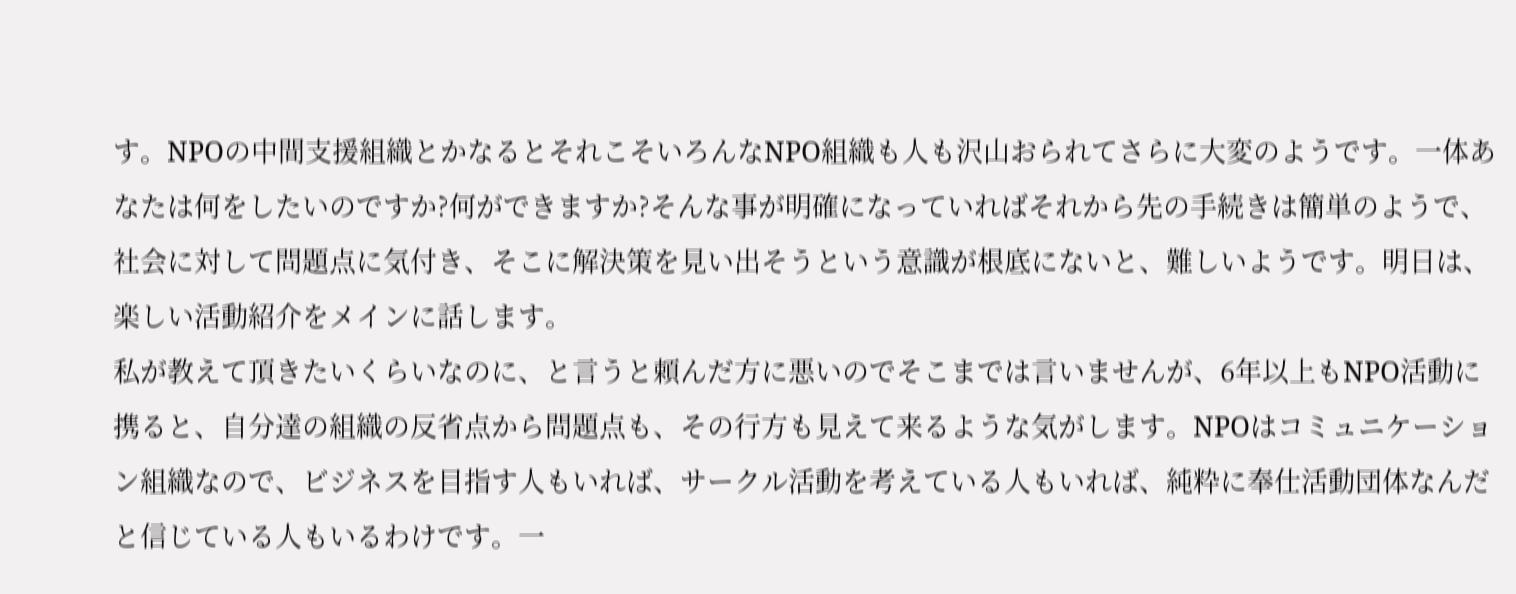す。NPOの中間支援組織とかなるとそれこそいろんなNPO組織も人も沢山おられてさらに大変のようです。一体あなたは何をしたいのですか?何ができますか?そんな事が明確になっていればそれから先の手続きは簡単のようで、社会に対して問題点に気付き、そこに解決策を見い出そうという意識が根底にないと、難しいようです。明日は、楽しい活動紹介をメインに話します。
私が教えて頂きたいくらいなのに、と言うと頼んだ方に悪いのでそこまでは言いませんが、6年以上もNPO活動に携ると、自分達の組織の反省点から問題点も、その行方も見えて来るような気がします。NPOはコミュニケーション組織なので、ビジネスを目指す人もいれば、サークル活動を考えている人もいれば、純粋に奉仕活動団体なんだと信じている人もいるわけです。一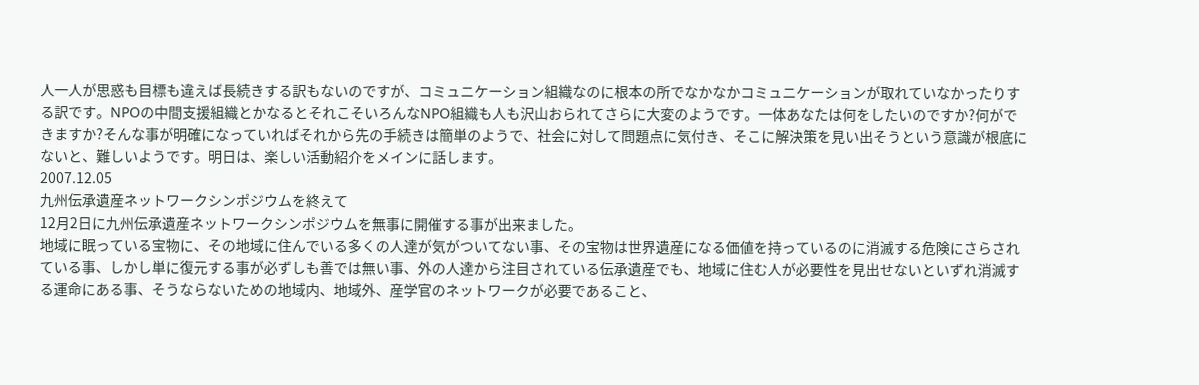人一人が思惑も目標も違えば長続きする訳もないのですが、コミュニケーション組織なのに根本の所でなかなかコミュニケーションが取れていなかったりする訳です。NPOの中間支援組織とかなるとそれこそいろんなNPO組織も人も沢山おられてさらに大変のようです。一体あなたは何をしたいのですか?何ができますか?そんな事が明確になっていればそれから先の手続きは簡単のようで、社会に対して問題点に気付き、そこに解決策を見い出そうという意識が根底にないと、難しいようです。明日は、楽しい活動紹介をメインに話します。
2007.12.05
九州伝承遺産ネットワークシンポジウムを終えて
12月2日に九州伝承遺産ネットワークシンポジウムを無事に開催する事が出来ました。
地域に眠っている宝物に、その地域に住んでいる多くの人達が気がついてない事、その宝物は世界遺産になる価値を持っているのに消滅する危険にさらされている事、しかし単に復元する事が必ずしも善では無い事、外の人達から注目されている伝承遺産でも、地域に住む人が必要性を見出せないといずれ消滅する運命にある事、そうならないための地域内、地域外、産学官のネットワークが必要であること、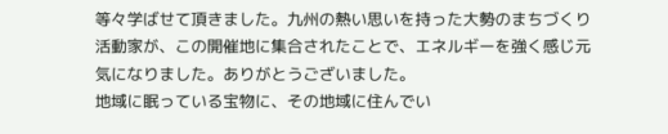等々学ばせて頂きました。九州の熱い思いを持った大勢のまちづくり活動家が、この開催地に集合されたことで、エネルギーを強く感じ元気になりました。ありがとうございました。
地域に眠っている宝物に、その地域に住んでい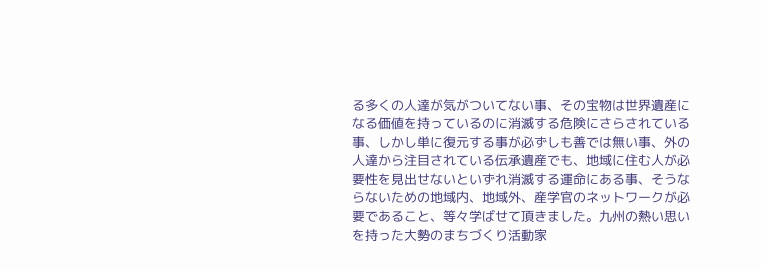る多くの人達が気がついてない事、その宝物は世界遺産になる価値を持っているのに消滅する危険にさらされている事、しかし単に復元する事が必ずしも善では無い事、外の人達から注目されている伝承遺産でも、地域に住む人が必要性を見出せないといずれ消滅する運命にある事、そうならないための地域内、地域外、産学官のネットワークが必要であること、等々学ばせて頂きました。九州の熱い思いを持った大勢のまちづくり活動家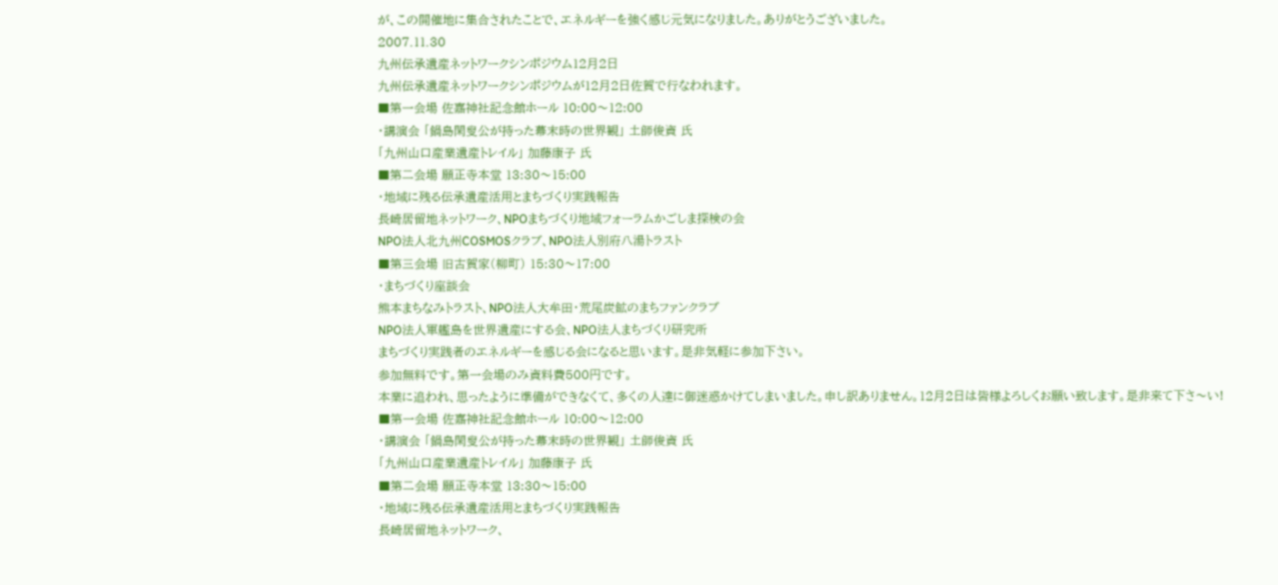が、この開催地に集合されたことで、エネルギーを強く感じ元気になりました。ありがとうございました。
2007.11.30
九州伝承遺産ネットワークシンポジウム12月2日
九州伝承遺産ネットワークシンポジウムが12月2日佐賀で行なわれます。
■第一会場 佐嘉神社記念館ホール 10:00〜12:00
・講演会 「鍋島閑叟公が持った幕末時の世界観」 土師俊資 氏
「九州山口産業遺産トレイル」 加藤康子 氏
■第二会場 願正寺本堂 13:30〜15:00
・地域に残る伝承遺産活用とまちづくり実践報告
長崎居留地ネットワーク、NPOまちづくり地域フォーラムかごしま探検の会
NPO法人北九州COSMOSクラブ、NPO法人別府八湯トラスト
■第三会場 旧古賀家(柳町) 15:30〜17:00
・まちづくり座談会
熊本まちなみトラスト、NPO法人大牟田・荒尾炭鉱のまちファンクラブ
NPO法人軍艦島を世界遺産にする会、NPO法人まちづくり研究所
まちづくり実践者のエネルギーを感じる会になると思います。是非気軽に参加下さい。
参加無料です。第一会場のみ資料費500円です。
本業に追われ、思ったように準備ができなくて、多くの人達に御迷惑かけてしまいました。申し訳ありません。12月2日は皆様よろしくお願い致します。是非来て下さ〜い!
■第一会場 佐嘉神社記念館ホール 10:00〜12:00
・講演会 「鍋島閑叟公が持った幕末時の世界観」 土師俊資 氏
「九州山口産業遺産トレイル」 加藤康子 氏
■第二会場 願正寺本堂 13:30〜15:00
・地域に残る伝承遺産活用とまちづくり実践報告
長崎居留地ネットワーク、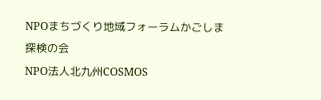NPOまちづくり地域フォーラムかごしま探検の会
NPO法人北九州COSMOS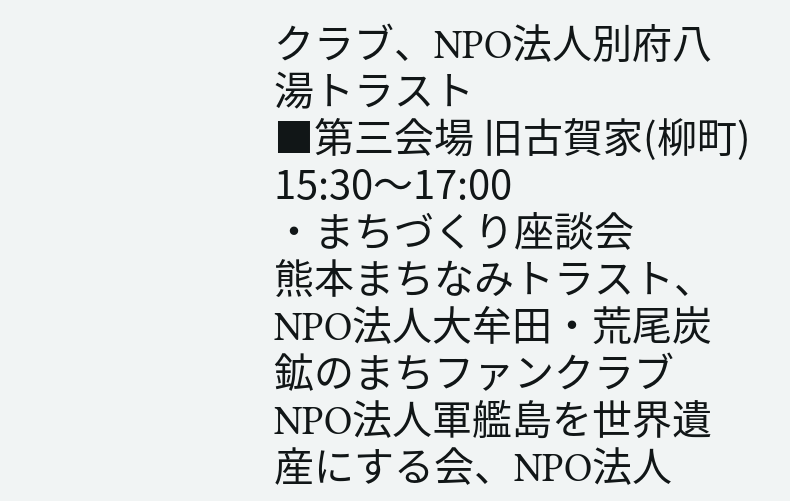クラブ、NPO法人別府八湯トラスト
■第三会場 旧古賀家(柳町) 15:30〜17:00
・まちづくり座談会
熊本まちなみトラスト、NPO法人大牟田・荒尾炭鉱のまちファンクラブ
NPO法人軍艦島を世界遺産にする会、NPO法人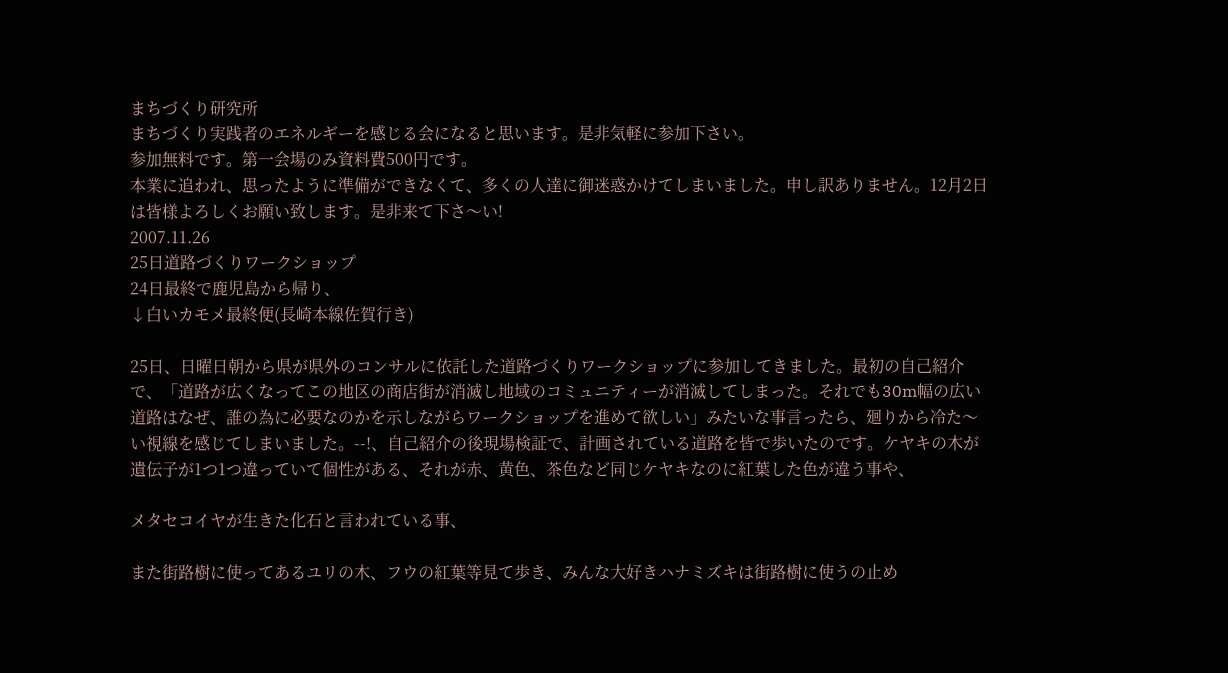まちづくり研究所
まちづくり実践者のエネルギーを感じる会になると思います。是非気軽に参加下さい。
参加無料です。第一会場のみ資料費500円です。
本業に追われ、思ったように準備ができなくて、多くの人達に御迷惑かけてしまいました。申し訳ありません。12月2日は皆様よろしくお願い致します。是非来て下さ〜い!
2007.11.26
25日道路づくりワークショップ
24日最終で鹿児島から帰り、
↓白いカモメ最終便(長崎本線佐賀行き)

25日、日曜日朝から県が県外のコンサルに依託した道路づくりワークショップに参加してきました。最初の自己紹介で、「道路が広くなってこの地区の商店街が消滅し地域のコミュニティーが消滅してしまった。それでも30m幅の広い道路はなぜ、誰の為に必要なのかを示しながらワークショップを進めて欲しい」みたいな事言ったら、廻りから冷た〜い視線を感じてしまいました。--!、自己紹介の後現場検証で、計画されている道路を皆で歩いたのです。ケヤキの木が遺伝子が1つ1つ違っていて個性がある、それが赤、黄色、茶色など同じケヤキなのに紅葉した色が違う事や、

メタセコイヤが生きた化石と言われている事、

また街路樹に使ってあるユリの木、フウの紅葉等見て歩き、みんな大好きハナミズキは街路樹に使うの止め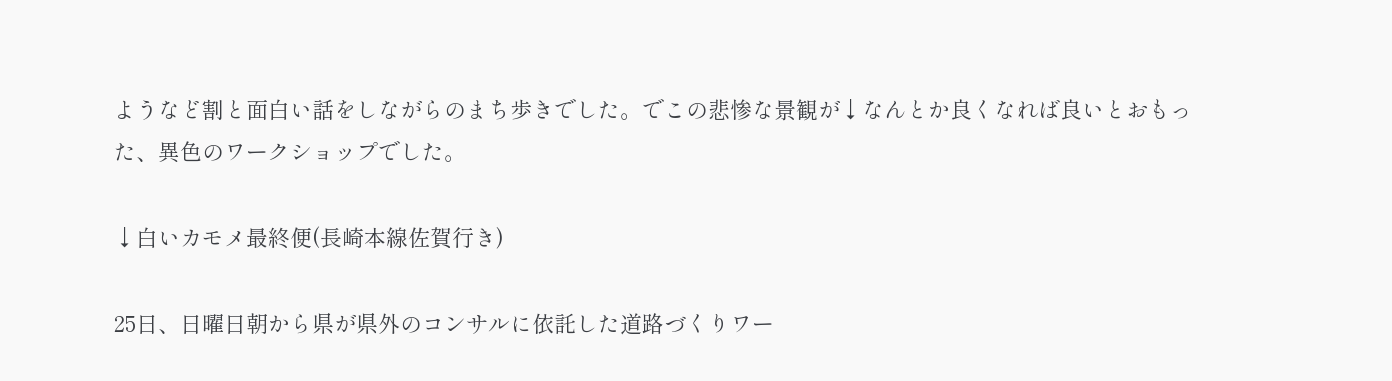ようなど割と面白い話をしながらのまち歩きでした。でこの悲惨な景観が↓なんとか良くなれば良いとおもった、異色のワークショップでした。

↓白いカモメ最終便(長崎本線佐賀行き)

25日、日曜日朝から県が県外のコンサルに依託した道路づくりワー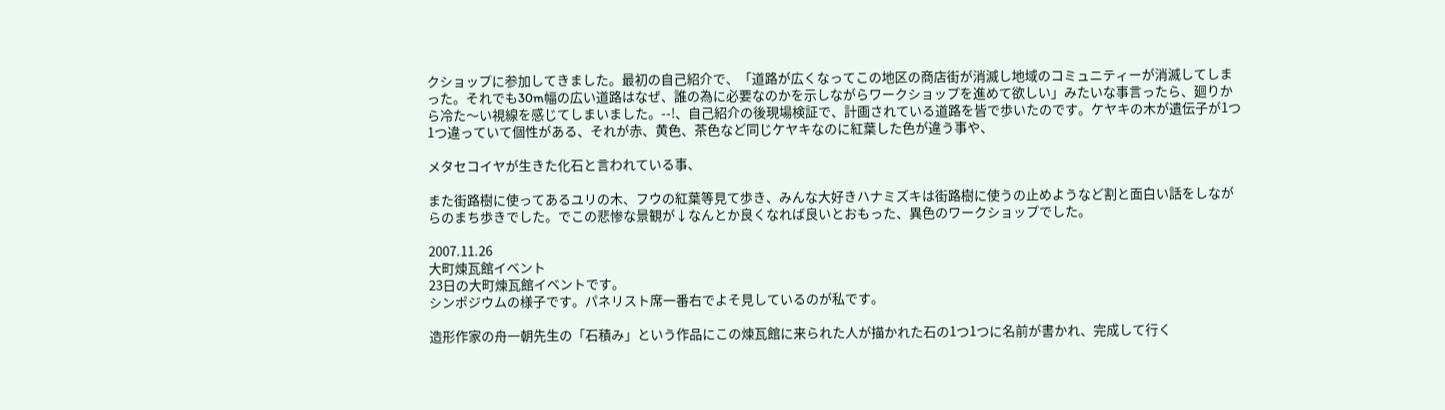クショップに参加してきました。最初の自己紹介で、「道路が広くなってこの地区の商店街が消滅し地域のコミュニティーが消滅してしまった。それでも30m幅の広い道路はなぜ、誰の為に必要なのかを示しながらワークショップを進めて欲しい」みたいな事言ったら、廻りから冷た〜い視線を感じてしまいました。--!、自己紹介の後現場検証で、計画されている道路を皆で歩いたのです。ケヤキの木が遺伝子が1つ1つ違っていて個性がある、それが赤、黄色、茶色など同じケヤキなのに紅葉した色が違う事や、

メタセコイヤが生きた化石と言われている事、

また街路樹に使ってあるユリの木、フウの紅葉等見て歩き、みんな大好きハナミズキは街路樹に使うの止めようなど割と面白い話をしながらのまち歩きでした。でこの悲惨な景観が↓なんとか良くなれば良いとおもった、異色のワークショップでした。

2007.11.26
大町煉瓦館イベント
23日の大町煉瓦館イベントです。
シンポジウムの様子です。パネリスト席一番右でよそ見しているのが私です。

造形作家の舟一朝先生の「石積み」という作品にこの煉瓦館に来られた人が描かれた石の1つ1つに名前が書かれ、完成して行く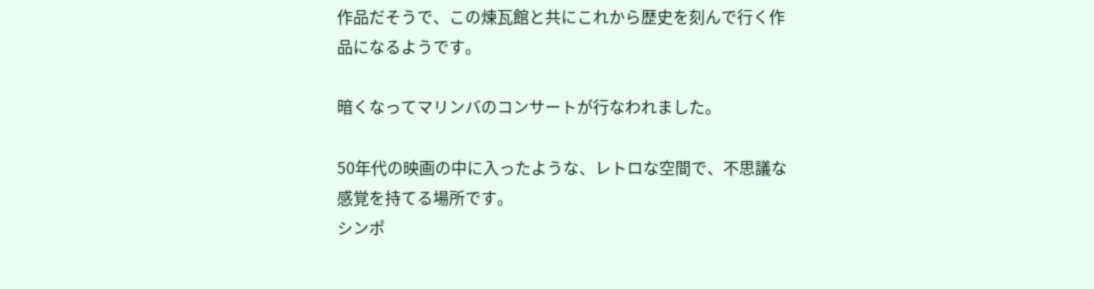作品だそうで、この煉瓦館と共にこれから歴史を刻んで行く作品になるようです。

暗くなってマリンバのコンサートが行なわれました。

50年代の映画の中に入ったような、レトロな空間で、不思議な感覚を持てる場所です。
シンポ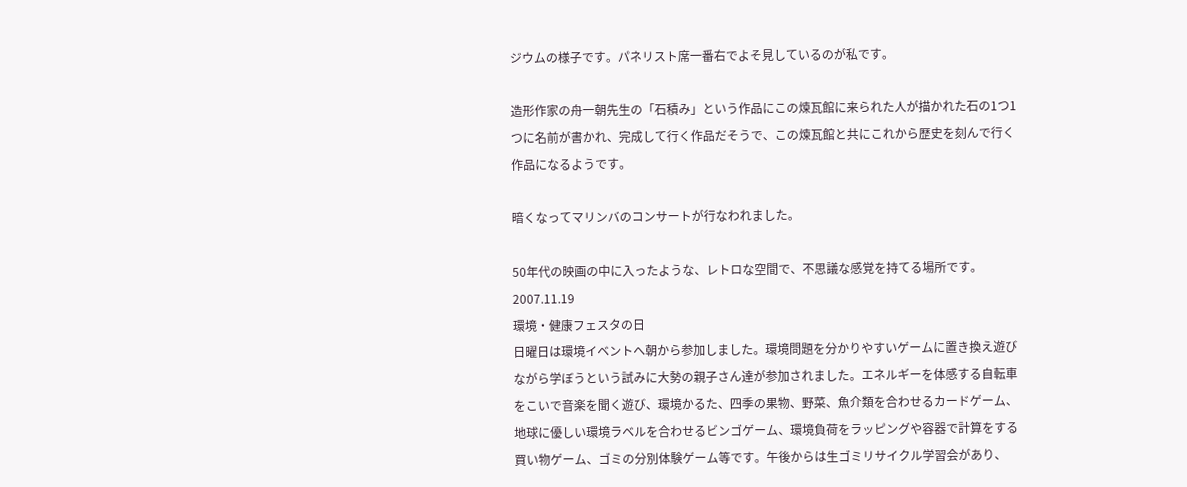ジウムの様子です。パネリスト席一番右でよそ見しているのが私です。

造形作家の舟一朝先生の「石積み」という作品にこの煉瓦館に来られた人が描かれた石の1つ1つに名前が書かれ、完成して行く作品だそうで、この煉瓦館と共にこれから歴史を刻んで行く作品になるようです。

暗くなってマリンバのコンサートが行なわれました。

50年代の映画の中に入ったような、レトロな空間で、不思議な感覚を持てる場所です。
2007.11.19
環境・健康フェスタの日
日曜日は環境イベントへ朝から参加しました。環境問題を分かりやすいゲームに置き換え遊びながら学ぼうという試みに大勢の親子さん達が参加されました。エネルギーを体感する自転車をこいで音楽を聞く遊び、環境かるた、四季の果物、野菜、魚介類を合わせるカードゲーム、地球に優しい環境ラベルを合わせるビンゴゲーム、環境負荷をラッピングや容器で計算をする買い物ゲーム、ゴミの分別体験ゲーム等です。午後からは生ゴミリサイクル学習会があり、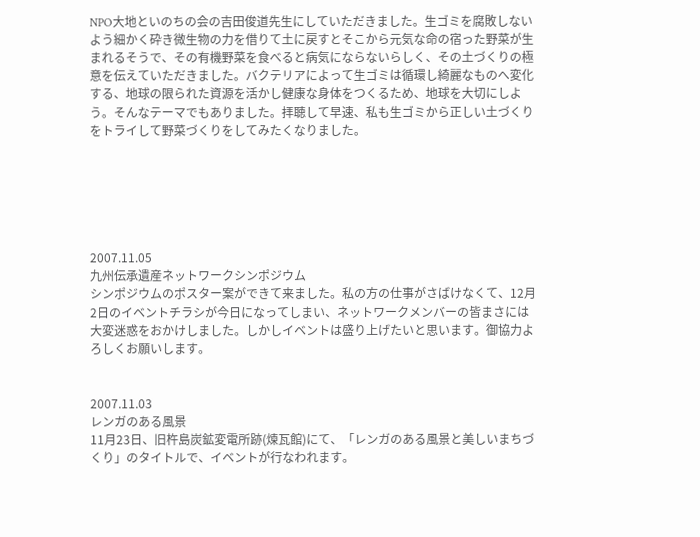NPO大地といのちの会の吉田俊道先生にしていただきました。生ゴミを腐敗しないよう細かく砕き微生物の力を借りて土に戻すとそこから元気な命の宿った野菜が生まれるそうで、その有機野菜を食べると病気にならないらしく、その土づくりの極意を伝えていただきました。バクテリアによって生ゴミは循環し綺麗なものへ変化する、地球の限られた資源を活かし健康な身体をつくるため、地球を大切にしよう。そんなテーマでもありました。拝聴して早速、私も生ゴミから正しい土づくりをトライして野菜づくりをしてみたくなりました。






2007.11.05
九州伝承遺産ネットワークシンポジウム
シンポジウムのポスター案ができて来ました。私の方の仕事がさばけなくて、12月2日のイベントチラシが今日になってしまい、ネットワークメンバーの皆まさには大変迷惑をおかけしました。しかしイベントは盛り上げたいと思います。御協力よろしくお願いします。


2007.11.03
レンガのある風景
11月23日、旧杵島炭鉱変電所跡(煉瓦館)にて、「レンガのある風景と美しいまちづくり」のタイトルで、イベントが行なわれます。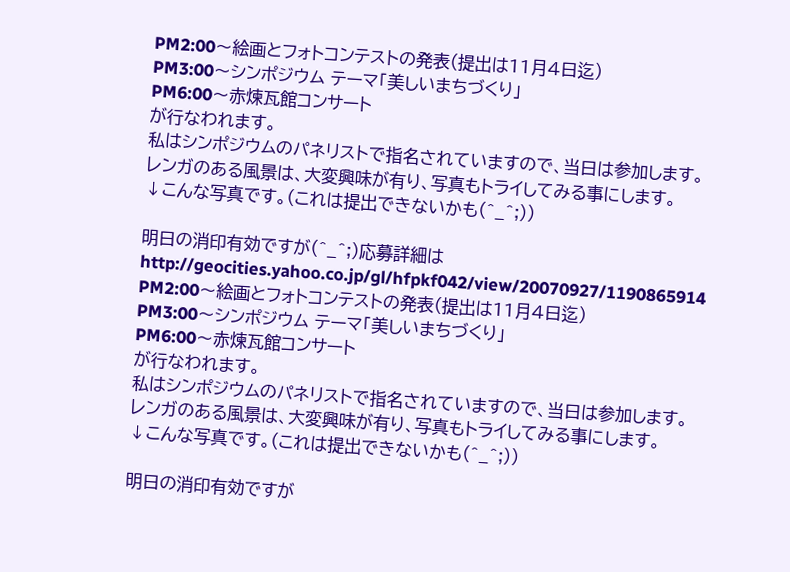PM2:00〜絵画とフォトコンテストの発表(提出は11月4日迄)
PM3:00〜シンポジウム テーマ「美しいまちづくり」
PM6:00〜赤煉瓦館コンサート
が行なわれます。
私はシンポジウムのパネリストで指名されていますので、当日は参加します。
レンガのある風景は、大変興味が有り、写真もトライしてみる事にします。
↓こんな写真です。(これは提出できないかも(^_^;))

明日の消印有効ですが(^_^;)応募詳細は
http://geocities.yahoo.co.jp/gl/hfpkf042/view/20070927/1190865914
PM2:00〜絵画とフォトコンテストの発表(提出は11月4日迄)
PM3:00〜シンポジウム テーマ「美しいまちづくり」
PM6:00〜赤煉瓦館コンサート
が行なわれます。
私はシンポジウムのパネリストで指名されていますので、当日は参加します。
レンガのある風景は、大変興味が有り、写真もトライしてみる事にします。
↓こんな写真です。(これは提出できないかも(^_^;))

明日の消印有効ですが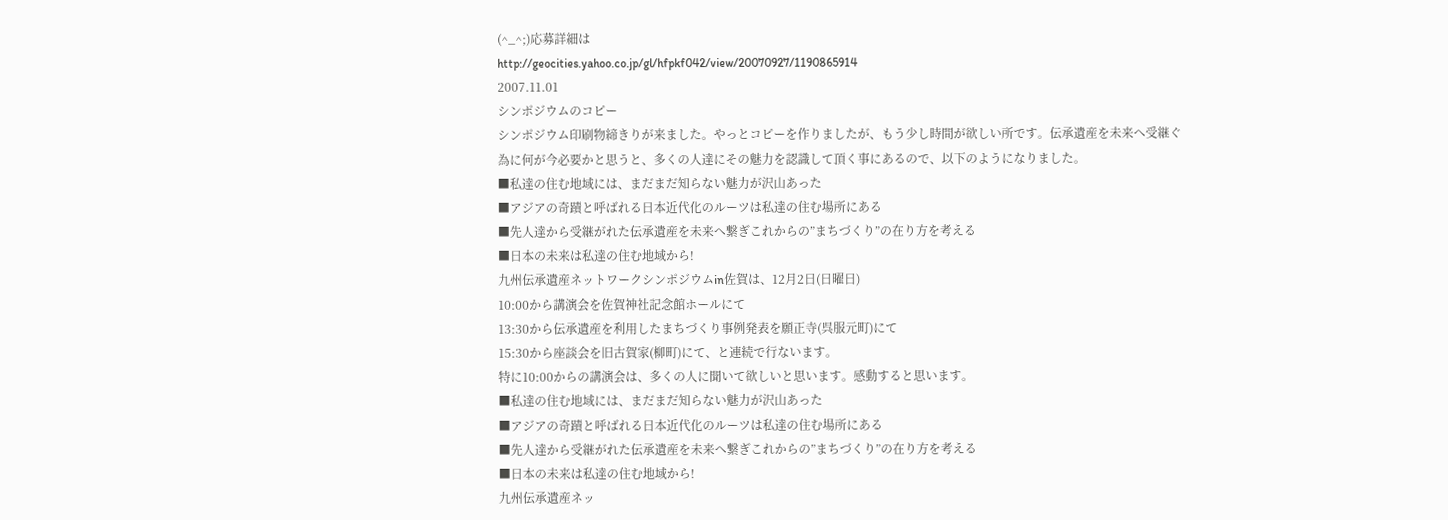(^_^;)応募詳細は
http://geocities.yahoo.co.jp/gl/hfpkf042/view/20070927/1190865914
2007.11.01
シンポジウムのコピー
シンポジウム印刷物締きりが来ました。やっとコピーを作りましたが、もう少し時間が欲しい所です。伝承遺産を未来へ受継ぐ為に何が今必要かと思うと、多くの人達にその魅力を認識して頂く事にあるので、以下のようになりました。
■私達の住む地域には、まだまだ知らない魅力が沢山あった
■アジアの奇蹟と呼ばれる日本近代化のルーツは私達の住む場所にある
■先人達から受継がれた伝承遺産を未来へ繋ぎこれからの”まちづくり”の在り方を考える
■日本の未来は私達の住む地域から!
九州伝承遺産ネットワークシンポジウムin佐賀は、12月2日(日曜日)
10:00から講演会を佐賀神社記念館ホールにて
13:30から伝承遺産を利用したまちづくり事例発表を願正寺(呉服元町)にて
15:30から座談会を旧古賀家(柳町)にて、と連続で行ないます。
特に10:00からの講演会は、多くの人に聞いて欲しいと思います。感動すると思います。
■私達の住む地域には、まだまだ知らない魅力が沢山あった
■アジアの奇蹟と呼ばれる日本近代化のルーツは私達の住む場所にある
■先人達から受継がれた伝承遺産を未来へ繋ぎこれからの”まちづくり”の在り方を考える
■日本の未来は私達の住む地域から!
九州伝承遺産ネッ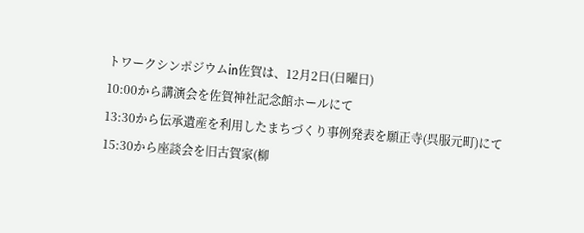トワークシンポジウムin佐賀は、12月2日(日曜日)
10:00から講演会を佐賀神社記念館ホールにて
13:30から伝承遺産を利用したまちづくり事例発表を願正寺(呉服元町)にて
15:30から座談会を旧古賀家(柳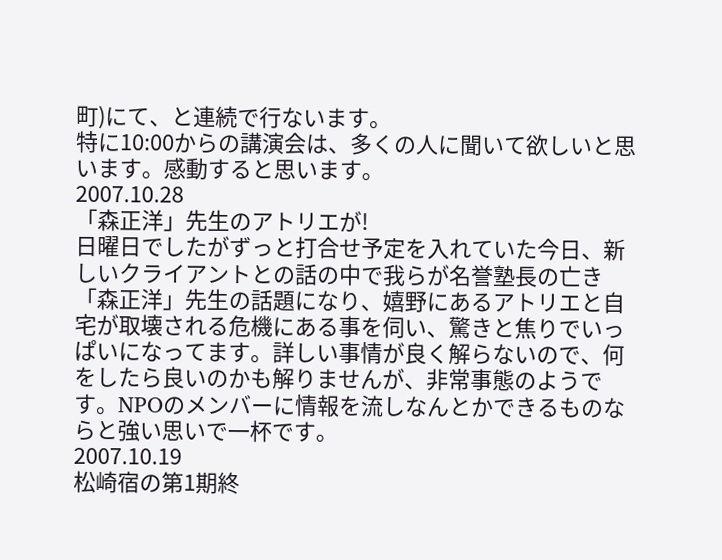町)にて、と連続で行ないます。
特に10:00からの講演会は、多くの人に聞いて欲しいと思います。感動すると思います。
2007.10.28
「森正洋」先生のアトリエが!
日曜日でしたがずっと打合せ予定を入れていた今日、新しいクライアントとの話の中で我らが名誉塾長の亡き「森正洋」先生の話題になり、嬉野にあるアトリエと自宅が取壊される危機にある事を伺い、驚きと焦りでいっぱいになってます。詳しい事情が良く解らないので、何をしたら良いのかも解りませんが、非常事態のようです。NPOのメンバーに情報を流しなんとかできるものならと強い思いで一杯です。
2007.10.19
松崎宿の第1期終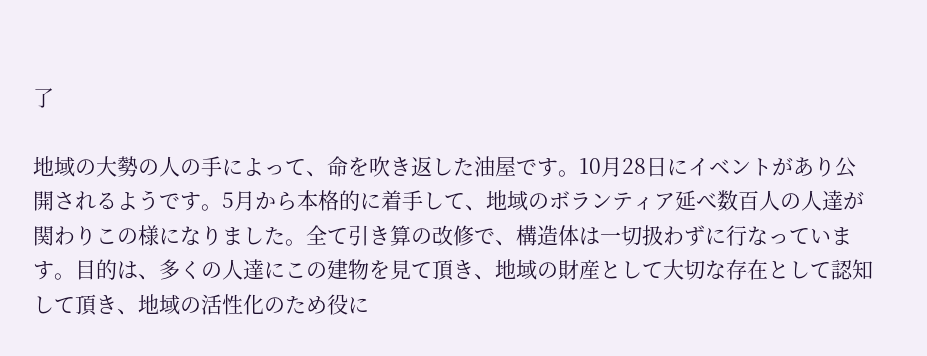了

地域の大勢の人の手によって、命を吹き返した油屋です。10月28日にイベントがあり公開されるようです。5月から本格的に着手して、地域のボランティア延べ数百人の人達が関わりこの様になりました。全て引き算の改修で、構造体は一切扱わずに行なっています。目的は、多くの人達にこの建物を見て頂き、地域の財産として大切な存在として認知して頂き、地域の活性化のため役に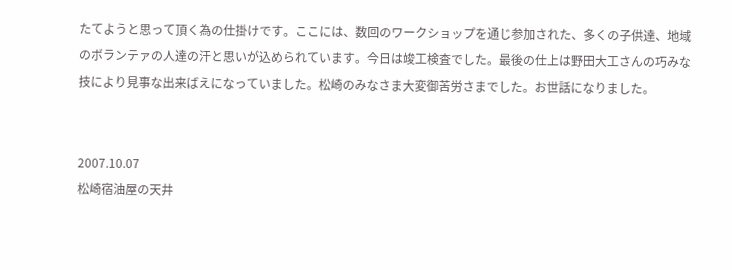たてようと思って頂く為の仕掛けです。ここには、数回のワークショップを通じ参加された、多くの子供達、地域のボランテァの人達の汗と思いが込められています。今日は竣工検査でした。最後の仕上は野田大工さんの巧みな技により見事な出来ばえになっていました。松崎のみなさま大変御苦労さまでした。お世話になりました。


2007.10.07
松崎宿油屋の天井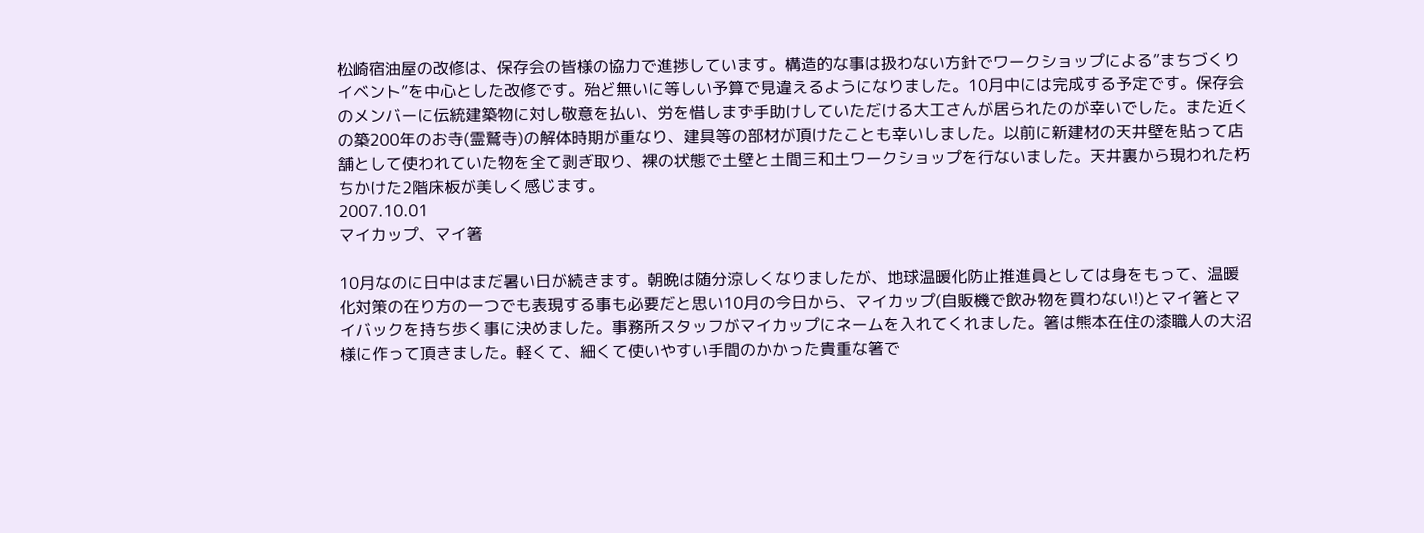松崎宿油屋の改修は、保存会の皆様の協力で進捗しています。構造的な事は扱わない方針でワークショップによる”まちづくりイベント”を中心とした改修です。殆ど無いに等しい予算で見違えるようになりました。10月中には完成する予定です。保存会のメンバーに伝統建築物に対し敬意を払い、労を惜しまず手助けしていただける大工さんが居られたのが幸いでした。また近くの築200年のお寺(霊鷲寺)の解体時期が重なり、建具等の部材が頂けたことも幸いしました。以前に新建材の天井壁を貼って店舗として使われていた物を全て剥ぎ取り、裸の状態で土壁と土間三和土ワークショップを行ないました。天井裏から現われた朽ちかけた2階床板が美しく感じます。
2007.10.01
マイカップ、マイ箸

10月なのに日中はまだ暑い日が続きます。朝晩は随分涼しくなりましたが、地球温暖化防止推進員としては身をもって、温暖化対策の在り方の一つでも表現する事も必要だと思い10月の今日から、マイカップ(自販機で飲み物を買わない!)とマイ箸とマイバックを持ち歩く事に決めました。事務所スタッフがマイカップにネームを入れてくれました。箸は熊本在住の漆職人の大沼様に作って頂きました。軽くて、細くて使いやすい手間のかかった貴重な箸で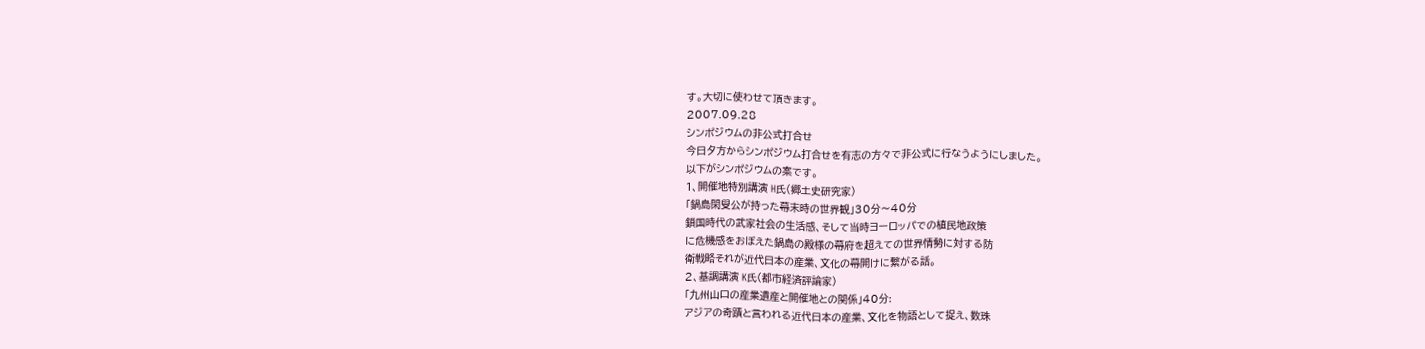す。大切に使わせて頂きます。
2007.09.28
シンポジウムの非公式打合せ
今日夕方からシンポジウム打合せを有志の方々で非公式に行なうようにしました。
以下がシンポジウムの案です。
1、開催地特別講演 H氏(郷土史研究家)
「鍋島閑叟公が持った幕末時の世界観」30分〜40分
鎖国時代の武家社会の生活感、そして当時ヨーロッパでの植民地政策
に危機感をおぼえた鍋島の殿様の幕府を超えての世界情勢に対する防
衛戦略それが近代日本の産業、文化の幕開けに繋がる話。
2、基調講演 K氏(都市経済評論家)
「九州山口の産業遺産と開催地との関係」40分:
アジアの奇蹟と言われる近代日本の産業、文化を物語として捉え、数珠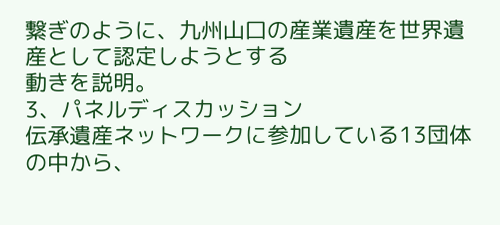繋ぎのように、九州山口の産業遺産を世界遺産として認定しようとする
動きを説明。
3、パネルディスカッション
伝承遺産ネットワークに参加している13団体の中から、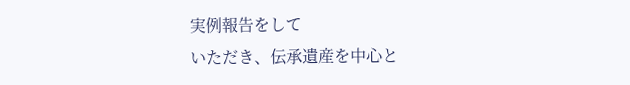実例報告をして
いただき、伝承遺産を中心と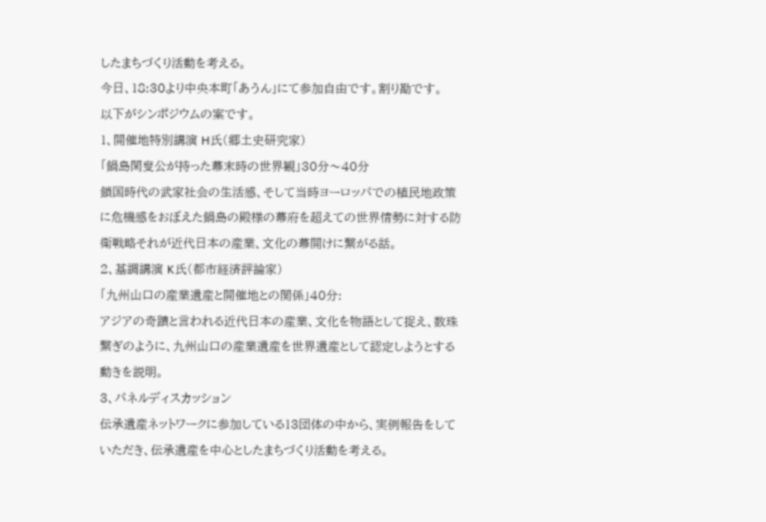したまちづくり活動を考える。
今日、18:30より中央本町「あうん」にて参加自由です。割り勘です。
以下がシンポジウムの案です。
1、開催地特別講演 H氏(郷土史研究家)
「鍋島閑叟公が持った幕末時の世界観」30分〜40分
鎖国時代の武家社会の生活感、そして当時ヨーロッパでの植民地政策
に危機感をおぼえた鍋島の殿様の幕府を超えての世界情勢に対する防
衛戦略それが近代日本の産業、文化の幕開けに繋がる話。
2、基調講演 K氏(都市経済評論家)
「九州山口の産業遺産と開催地との関係」40分:
アジアの奇蹟と言われる近代日本の産業、文化を物語として捉え、数珠
繋ぎのように、九州山口の産業遺産を世界遺産として認定しようとする
動きを説明。
3、パネルディスカッション
伝承遺産ネットワークに参加している13団体の中から、実例報告をして
いただき、伝承遺産を中心としたまちづくり活動を考える。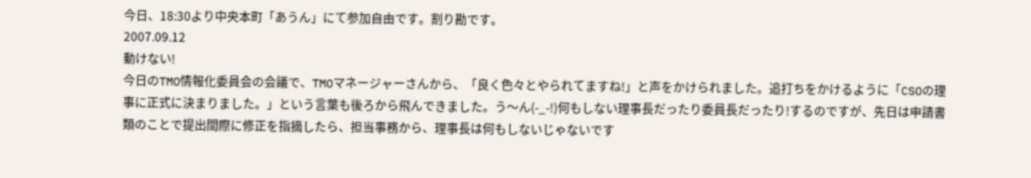今日、18:30より中央本町「あうん」にて参加自由です。割り勘です。
2007.09.12
動けない!
今日のTMO情報化委員会の会議で、TMOマネージャーさんから、「良く色々とやられてますね!」と声をかけられました。追打ちをかけるように「CSOの理事に正式に決まりました。」という言葉も後ろから飛んできました。う〜ん(-_-!)何もしない理事長だったり委員長だったり!するのですが、先日は申請書類のことで提出間際に修正を指摘したら、担当事務から、理事長は何もしないじゃないです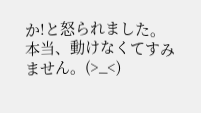か!と怒られました。本当、動けなくてすみません。(>_<)